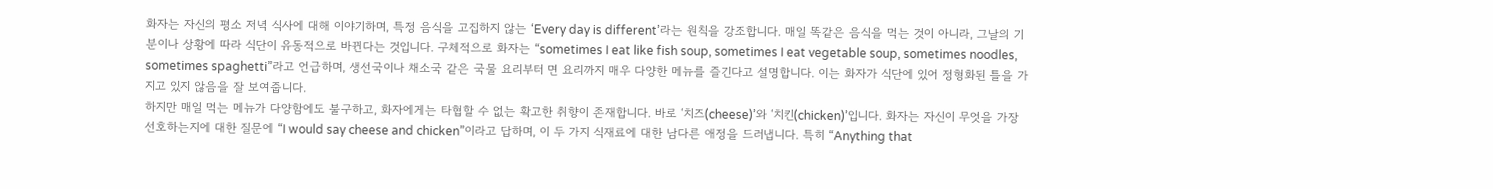화자는 자신의 평소 저녁 식사에 대해 이야기하며, 특정 음식을 고집하지 않는 ‘Every day is different’라는 원칙을 강조합니다. 매일 똑같은 음식을 먹는 것이 아니라, 그날의 기분이나 상황에 따라 식단이 유동적으로 바뀐다는 것입니다. 구체적으로 화자는 “sometimes I eat like fish soup, sometimes I eat vegetable soup, sometimes noodles, sometimes spaghetti”라고 언급하며, 생선국이나 채소국 같은 국물 요리부터 면 요리까지 매우 다양한 메뉴를 즐긴다고 설명합니다. 이는 화자가 식단에 있어 정형화된 틀을 가지고 있지 않음을 잘 보여줍니다.
하지만 매일 먹는 메뉴가 다양함에도 불구하고, 화자에게는 타협할 수 없는 확고한 취향이 존재합니다. 바로 ‘치즈(cheese)’와 ‘치킨(chicken)’입니다. 화자는 자신이 무엇을 가장 선호하는지에 대한 질문에 “I would say cheese and chicken”이라고 답하며, 이 두 가지 식재료에 대한 남다른 애정을 드러냅니다. 특히 “Anything that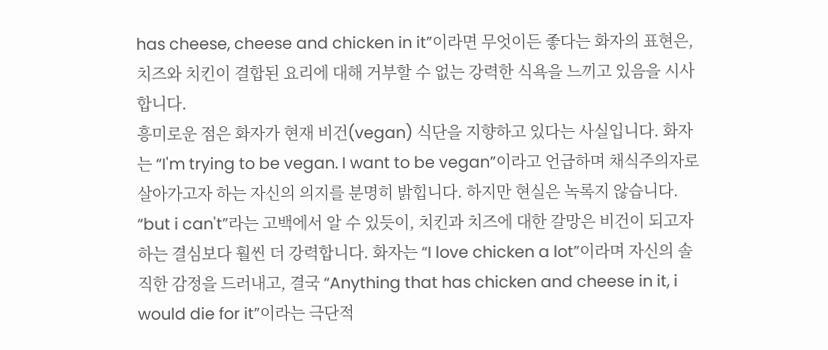has cheese, cheese and chicken in it”이라면 무엇이든 좋다는 화자의 표현은, 치즈와 치킨이 결합된 요리에 대해 거부할 수 없는 강력한 식욕을 느끼고 있음을 시사합니다.
흥미로운 점은 화자가 현재 비건(vegan) 식단을 지향하고 있다는 사실입니다. 화자는 “I'm trying to be vegan. I want to be vegan”이라고 언급하며 채식주의자로 살아가고자 하는 자신의 의지를 분명히 밝힙니다. 하지만 현실은 녹록지 않습니다. “but i can't”라는 고백에서 알 수 있듯이, 치킨과 치즈에 대한 갈망은 비건이 되고자 하는 결심보다 훨씬 더 강력합니다. 화자는 “I love chicken a lot”이라며 자신의 솔직한 감정을 드러내고, 결국 “Anything that has chicken and cheese in it, i would die for it”이라는 극단적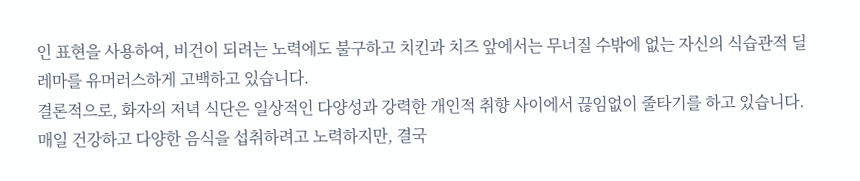인 표현을 사용하여, 비건이 되려는 노력에도 불구하고 치킨과 치즈 앞에서는 무너질 수밖에 없는 자신의 식습관적 딜레마를 유머러스하게 고백하고 있습니다.
결론적으로, 화자의 저녁 식단은 일상적인 다양성과 강력한 개인적 취향 사이에서 끊임없이 줄타기를 하고 있습니다. 매일 건강하고 다양한 음식을 섭취하려고 노력하지만, 결국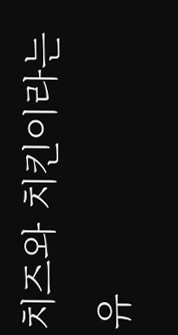치즈와 치킨이라는 유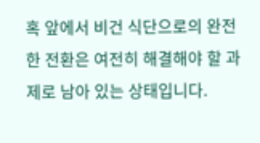혹 앞에서 비건 식단으로의 완전한 전환은 여전히 해결해야 할 과제로 남아 있는 상태입니다.